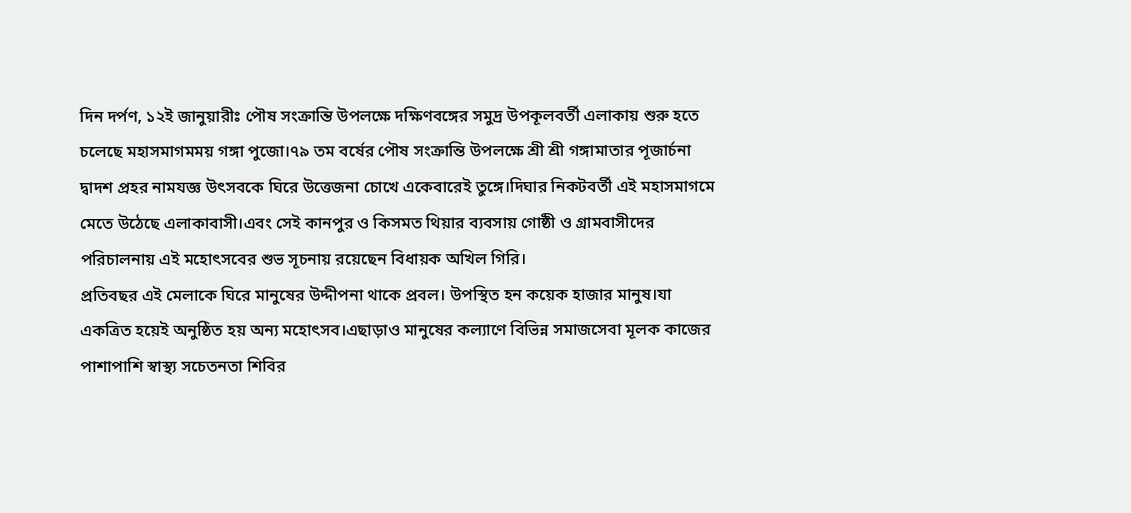দিন দর্পণ, ১২ই জানুয়ারীঃ পৌষ সংক্রান্তি উপলক্ষে দক্ষিণবঙ্গের সমুদ্র উপকূলবর্তী এলাকায় শুরু হতে চলেছে মহাসমাগমময় গঙ্গা পুজো।৭৯ তম বর্ষের পৌষ সংক্রান্তি উপলক্ষে শ্রী শ্রী গঙ্গামাতার পূজার্চনা দ্বাদশ প্রহর নামযজ্ঞ উৎসবকে ঘিরে উত্তেজনা চোখে একেবারেই তুঙ্গে।দিঘার নিকটবর্তী এই মহাসমাগমে মেতে উঠেছে এলাকাবাসী।এবং সেই কানপুর ও কিসমত থিয়ার ব্যবসায় গোষ্ঠী ও গ্রামবাসীদের পরিচালনায় এই মহোৎসবের শুভ সূচনায় রয়েছেন বিধায়ক অখিল গিরি।
প্রতিবছর এই মেলাকে ঘিরে মানুষের উদ্দীপনা থাকে প্রবল। উপস্থিত হন কয়েক হাজার মানুষ।যা একত্রিত হয়েই অনুষ্ঠিত হয় অন্য মহোৎসব।এছাড়াও মানুষের কল্যাণে বিভিন্ন সমাজসেবা মূলক কাজের পাশাপাশি স্বাস্থ্য সচেতনতা শিবির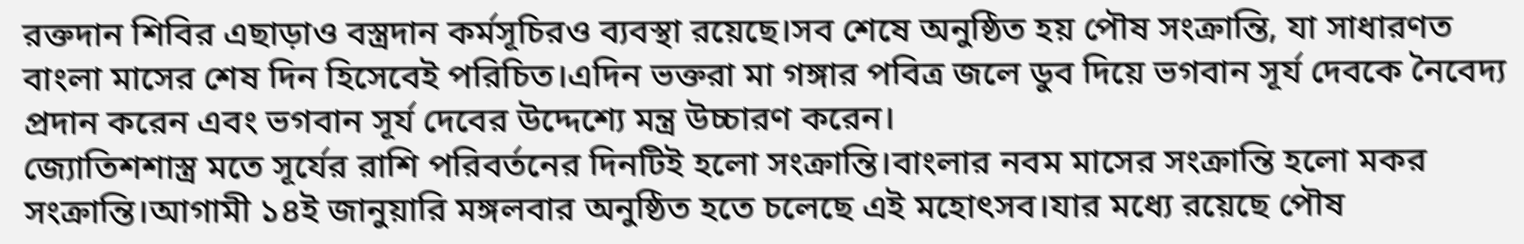রক্তদান শিবির এছাড়াও বস্ত্রদান কর্মসূচিরও ব্যবস্থা রয়েছে।সব শেষে অনুষ্ঠিত হয় পৌষ সংক্রান্তি, যা সাধারণত বাংলা মাসের শেষ দিন হিসেবেই পরিচিত।এদিন ভক্তরা মা গঙ্গার পবিত্র জলে ডুব দিয়ে ভগবান সূর্য দেবকে নৈবেদ্য প্রদান করেন এবং ভগবান সূর্য দেবের উদ্দেশ্যে মন্ত্র উচ্চারণ করেন।
জ্যোতিশশাস্ত্র মতে সূর্যের রাশি পরিবর্তনের দিনটিই হলো সংক্রান্তি।বাংলার নবম মাসের সংক্রান্তি হলো মকর সংক্রান্তি।আগামী ১৪ই জানুয়ারি মঙ্গলবার অনুষ্ঠিত হতে চলেছে এই মহোৎসব।যার মধ্যে রয়েছে পৌষ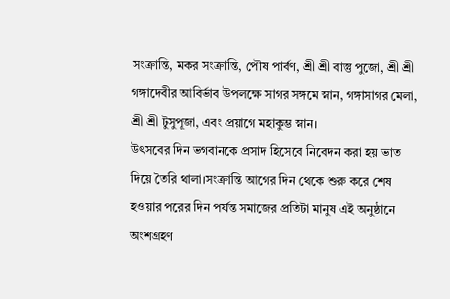সংক্রান্তি, মকর সংক্রান্তি, পৌষ পার্বণ, শ্রী শ্রী বাস্তু পুজো, শ্রী শ্রী গঙ্গাদেবীর আবির্ভাব উপলক্ষে সাগর সঙ্গমে স্নান, গঙ্গাসাগর মেলা, শ্রী শ্রী টুসুপূজা, এবং প্রয়াগে মহাকুম্ভ স্নান।
উৎসবের দিন ভগবানকে প্রসাদ হিসেবে নিবেদন করা হয় ভাত দিয়ে তৈরি থালা।সংক্রান্তি আগের দিন থেকে শুরু করে শেষ হওয়ার পরের দিন পর্যন্ত সমাজের প্রতিটা মানুষ এই অনুষ্ঠানে অংশগ্রহণ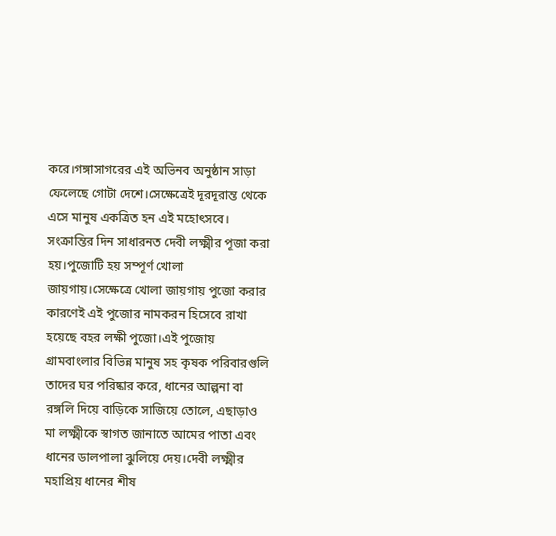করে।গঙ্গাসাগরের এই অভিনব অনুষ্ঠান সাড়া ফেলেছে গোটা দেশে।সেক্ষেত্রেই দূরদূরান্ত থেকে এসে মানুষ একত্রিত হন এই মহোৎসবে।
সংক্রান্তির দিন সাধারনত দেবী লক্ষ্মীর পূজা করা হয়।পুজোটি হয় সম্পূর্ণ খোলা জায়গায়।সেক্ষেত্রে খোলা জায়গায় পুজো করার কারণেই এই পুজোর নামকরন হিসেবে রাখা হয়েছে বহর লক্ষী পুজো।এই পুজোয় গ্রামবাংলার বিভিন্ন মানুষ সহ কৃষক পরিবারগুলি তাদের ঘর পরিষ্কার করে, ধানের আল্পনা বা রঙ্গলি দিয়ে বাড়িকে সাজিয়ে তোলে, এছাড়াও মা লক্ষ্মীকে স্বাগত জানাতে আমের পাতা এবং ধানের ডালপালা ঝুলিয়ে দেয়।দেবী লক্ষ্মীর মহাপ্রিয় ধানের শীষ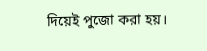দিয়েই পুজো করা হয়।